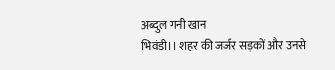अब्दुल गनी खान
भिवंडी।। शहर की जर्जर सड़कों और उनसे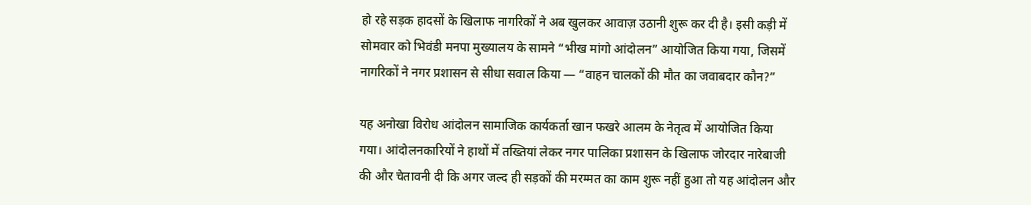हो रहे सड़क हादसों के खिलाफ नागरिकों ने अब खुलकर आवाज़ उठानी शुरू कर दी है। इसी कड़ी में सोमवार को भिवंडी मनपा मुख्यालय के सामने “भीख मांगो आंदोलन” आयोजित किया गया, जिसमें नागरिकों ने नगर प्रशासन से सीधा सवाल किया — “वाहन चालकों की मौत का जवाबदार कौन?”

यह अनोखा विरोध आंदोलन सामाजिक कार्यकर्ता खान फखरे आलम के नेतृत्व में आयोजित किया गया। आंदोलनकारियों ने हाथों में तख्तियां लेकर नगर पालिका प्रशासन के खिलाफ जोरदार नारेबाजी की और चेतावनी दी कि अगर जल्द ही सड़कों की मरम्मत का काम शुरू नहीं हुआ तो यह आंदोलन और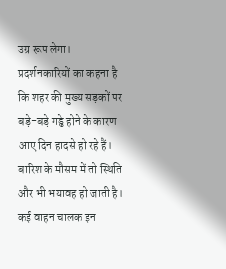उग्र रूप लेगा।
प्रदर्शनकारियों का कहना है कि शहर की मुख्य सड़कों पर बड़े-बड़े गड्ढे होने के कारण आए दिन हादसे हो रहे हैं। बारिश के मौसम में तो स्थिति और भी भयावह हो जाती है। कई वाहन चालक इन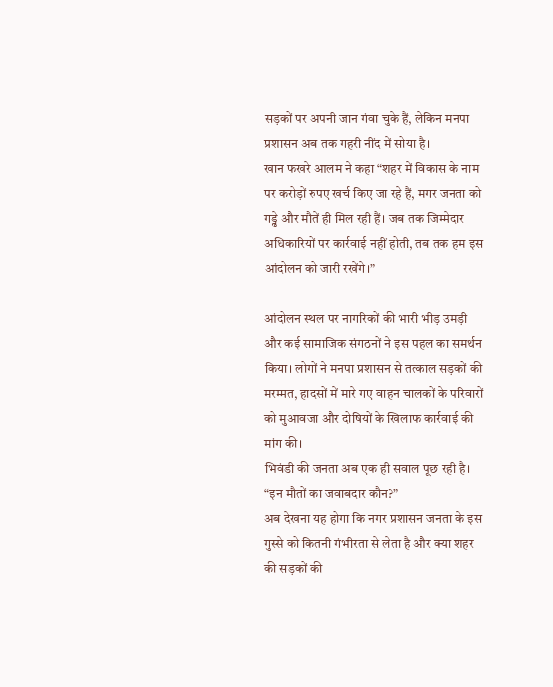सड़कों पर अपनी जान गंवा चुके हैं, लेकिन मनपा प्रशासन अब तक गहरी नींद में सोया है।
खान फखरे आलम ने कहा “शहर में विकास के नाम पर करोड़ों रुपए खर्च किए जा रहे हैं, मगर जनता को गड्ढे और मौतें ही मिल रही हैं। जब तक जिम्मेदार अधिकारियों पर कार्रवाई नहीं होती, तब तक हम इस आंदोलन को जारी रखेंगे।”

आंदोलन स्थल पर नागरिकों की भारी भीड़ उमड़ी और कई सामाजिक संगठनों ने इस पहल का समर्थन किया। लोगों ने मनपा प्रशासन से तत्काल सड़कों की मरम्मत, हादसों में मारे गए वाहन चालकों के परिवारों को मुआवजा और दोषियों के खिलाफ कार्रवाई की मांग की।
भिवंडी की जनता अब एक ही सवाल पूछ रही है।
“इन मौतों का जवाबदार कौन?”
अब देखना यह होगा कि नगर प्रशासन जनता के इस गुस्से को कितनी गंभीरता से लेता है और क्या शहर की सड़कों की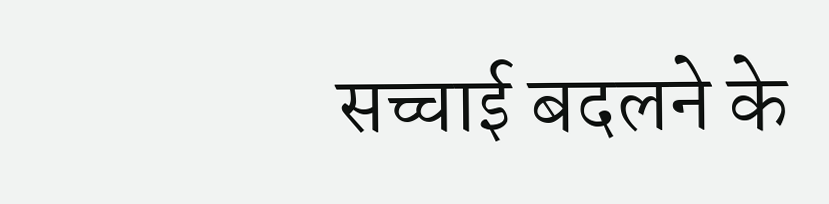सच्चाई बदलने के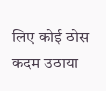लिए कोई ठोस कदम उठाया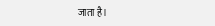जाता है।